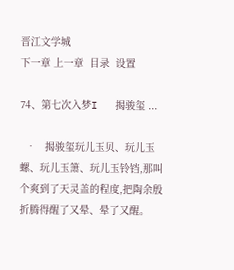晋江文学城
下一章 上一章  目录  设置

74、第七次入梦I   揭骏玺 ...

  •   揭骏玺玩儿玉贝、玩儿玉螺、玩儿玉箫、玩儿玉铃铛,那叫个爽到了天灵盖的程度,把陶余殷折腾得醒了又晕、晕了又醒。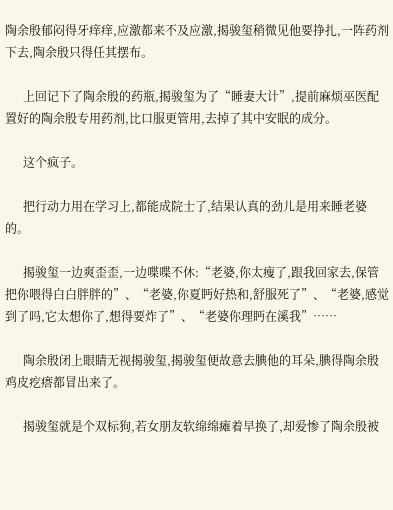陶余殷郁闷得牙痒痒,应激都来不及应激,揭骏玺稍微见他要挣扎,一阵药剂下去,陶余殷只得任其摆布。

      上回记下了陶余殷的药瓶,揭骏玺为了“睡妻大计”,提前麻烦巫医配置好的陶余殷专用药剂,比口服更管用,去掉了其中安眠的成分。

      这个疯子。

      把行动力用在学习上,都能成院士了,结果认真的劲儿是用来睡老婆的。

      揭骏玺一边爽歪歪,一边喋喋不休:“老婆,你太瘦了,跟我回家去,保管把你喂得白白胖胖的”、“老婆,你夏眄好热和,舒服死了”、“老婆,感觉到了吗,它太想你了,想得要炸了”、“老婆你理眄在溪我”……

      陶余殷闭上眼睛无视揭骏玺,揭骏玺便故意去腆他的耳朵,腆得陶余殷鸡皮疙瘩都冒出来了。

      揭骏玺就是个双标狗,若女朋友软绵绵瘫着早换了,却爱惨了陶余殷被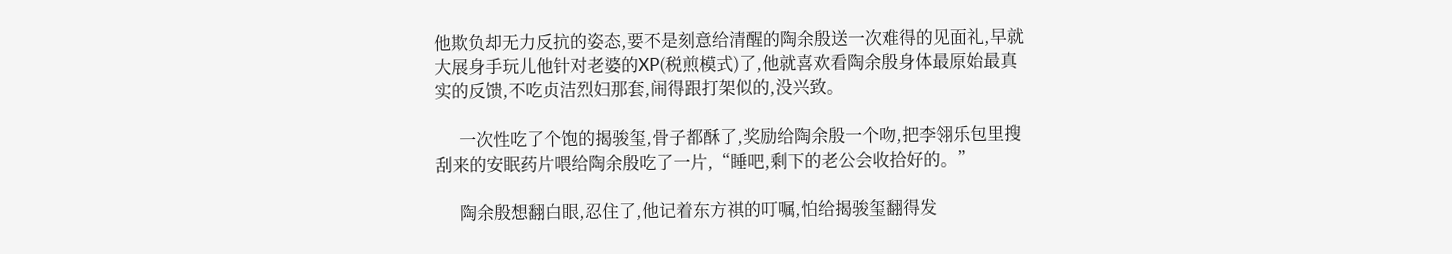他欺负却无力反抗的姿态,要不是刻意给清醒的陶余殷送一次难得的见面礼,早就大展身手玩儿他针对老婆的XP(税煎模式)了,他就喜欢看陶余殷身体最原始最真实的反馈,不吃贞洁烈妇那套,闹得跟打架似的,没兴致。

      一次性吃了个饱的揭骏玺,骨子都酥了,奖励给陶余殷一个吻,把李翎乐包里搜刮来的安眠药片喂给陶余殷吃了一片,“睡吧,剩下的老公会收拾好的。”

      陶余殷想翻白眼,忍住了,他记着东方祺的叮嘱,怕给揭骏玺翻得发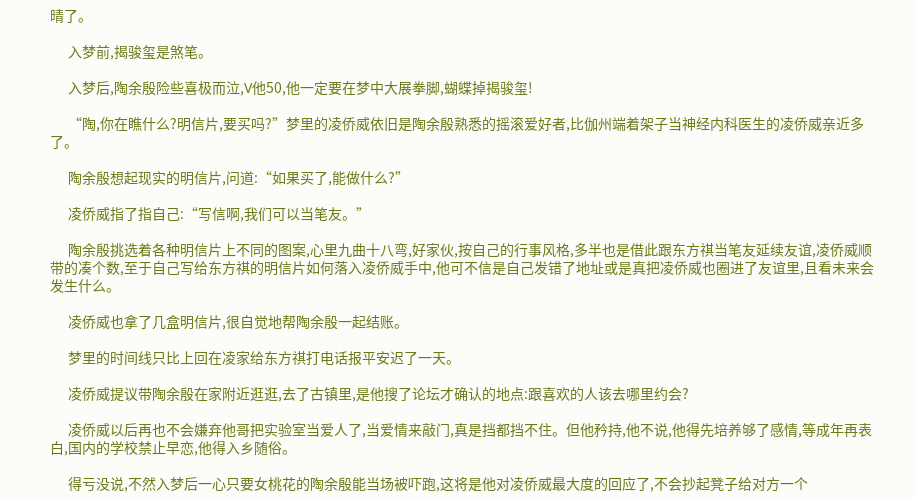晴了。

      入梦前,揭骏玺是煞笔。

      入梦后,陶余殷险些喜极而泣,V他50,他一定要在梦中大展拳脚,蝴蝶掉揭骏玺!

      “陶,你在瞧什么?明信片,要买吗?”梦里的凌侨威依旧是陶余殷熟悉的摇滚爱好者,比伽州端着架子当神经内科医生的凌侨威亲近多了。

      陶余殷想起现实的明信片,问道:“如果买了,能做什么?”

      凌侨威指了指自己:“写信啊,我们可以当笔友。”

      陶余殷挑选着各种明信片上不同的图案,心里九曲十八弯,好家伙,按自己的行事风格,多半也是借此跟东方祺当笔友延续友谊,凌侨威顺带的凑个数,至于自己写给东方祺的明信片如何落入凌侨威手中,他可不信是自己发错了地址或是真把凌侨威也圈进了友谊里,且看未来会发生什么。

      凌侨威也拿了几盒明信片,很自觉地帮陶余殷一起结账。

      梦里的时间线只比上回在凌家给东方祺打电话报平安迟了一天。

      凌侨威提议带陶余殷在家附近逛逛,去了古镇里,是他搜了论坛才确认的地点:跟喜欢的人该去哪里约会?

      凌侨威以后再也不会嫌弃他哥把实验室当爱人了,当爱情来敲门,真是挡都挡不住。但他矜持,他不说,他得先培养够了感情,等成年再表白,国内的学校禁止早恋,他得入乡随俗。

      得亏没说,不然入梦后一心只要女桃花的陶余殷能当场被吓跑,这将是他对凌侨威最大度的回应了,不会抄起凳子给对方一个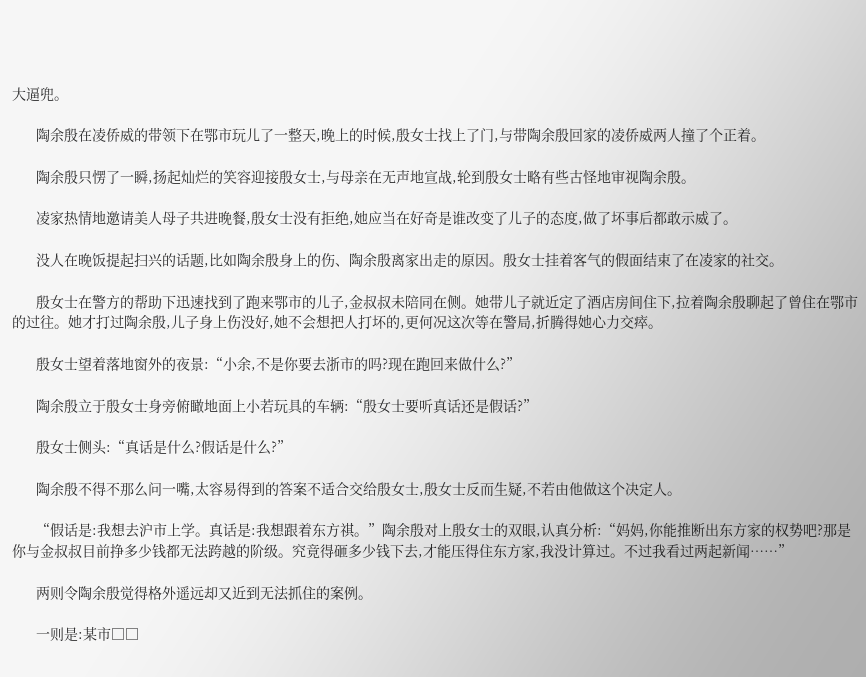大逼兜。

      陶余殷在凌侨威的带领下在鄂市玩儿了一整天,晚上的时候,殷女士找上了门,与带陶余殷回家的凌侨威两人撞了个正着。

      陶余殷只愣了一瞬,扬起灿烂的笑容迎接殷女士,与母亲在无声地宣战,轮到殷女士略有些古怪地审视陶余殷。

      凌家热情地邀请美人母子共进晚餐,殷女士没有拒绝,她应当在好奇是谁改变了儿子的态度,做了坏事后都敢示威了。

      没人在晚饭提起扫兴的话题,比如陶余殷身上的伤、陶余殷离家出走的原因。殷女士挂着客气的假面结束了在凌家的社交。

      殷女士在警方的帮助下迅速找到了跑来鄂市的儿子,金叔叔未陪同在侧。她带儿子就近定了酒店房间住下,拉着陶余殷聊起了曾住在鄂市的过往。她才打过陶余殷,儿子身上伤没好,她不会想把人打坏的,更何况这次等在警局,折腾得她心力交瘁。

      殷女士望着落地窗外的夜景:“小余,不是你要去浙市的吗?现在跑回来做什么?”

      陶余殷立于殷女士身旁俯瞰地面上小若玩具的车辆:“殷女士要听真话还是假话?”

      殷女士侧头:“真话是什么?假话是什么?”

      陶余殷不得不那么问一嘴,太容易得到的答案不适合交给殷女士,殷女士反而生疑,不若由他做这个决定人。

      “假话是:我想去沪市上学。真话是:我想跟着东方祺。”陶余殷对上殷女士的双眼,认真分析:“妈妈,你能推断出东方家的权势吧?那是你与金叔叔目前挣多少钱都无法跨越的阶级。究竟得砸多少钱下去,才能压得住东方家,我没计算过。不过我看过两起新闻……”

      两则令陶余殷觉得格外遥远却又近到无法抓住的案例。

      一则是:某市□□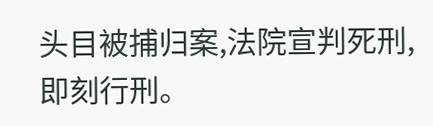头目被捕归案,法院宣判死刑,即刻行刑。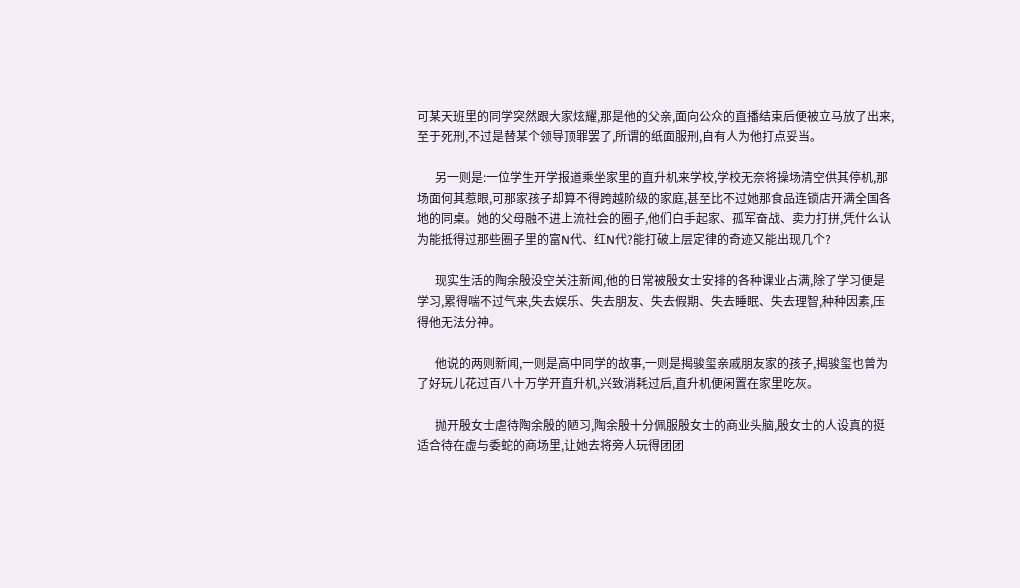可某天班里的同学突然跟大家炫耀,那是他的父亲,面向公众的直播结束后便被立马放了出来,至于死刑,不过是替某个领导顶罪罢了,所谓的纸面服刑,自有人为他打点妥当。

      另一则是:一位学生开学报道乘坐家里的直升机来学校,学校无奈将操场清空供其停机,那场面何其惹眼,可那家孩子却算不得跨越阶级的家庭,甚至比不过她那食品连锁店开满全国各地的同桌。她的父母融不进上流社会的圈子,他们白手起家、孤军奋战、卖力打拼,凭什么认为能抵得过那些圈子里的富N代、红N代?能打破上层定律的奇迹又能出现几个?

      现实生活的陶余殷没空关注新闻,他的日常被殷女士安排的各种课业占满,除了学习便是学习,累得喘不过气来,失去娱乐、失去朋友、失去假期、失去睡眠、失去理智,种种因素,压得他无法分神。

      他说的两则新闻,一则是高中同学的故事,一则是揭骏玺亲戚朋友家的孩子,揭骏玺也曾为了好玩儿花过百八十万学开直升机,兴致消耗过后,直升机便闲置在家里吃灰。

      抛开殷女士虐待陶余殷的陋习,陶余殷十分佩服殷女士的商业头脑,殷女士的人设真的挺适合待在虚与委蛇的商场里,让她去将旁人玩得团团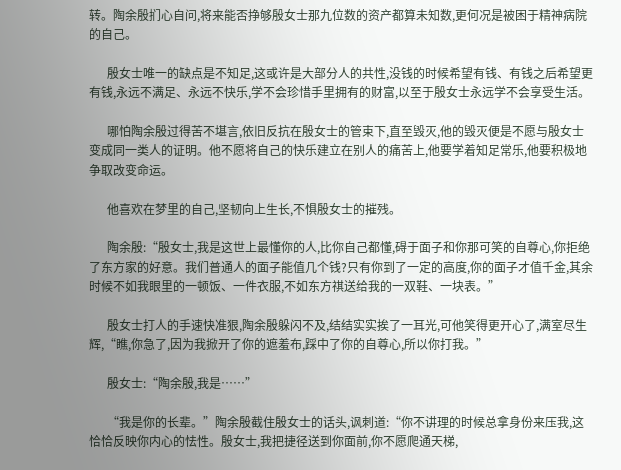转。陶余殷扪心自问,将来能否挣够殷女士那九位数的资产都算未知数,更何况是被困于精神病院的自己。

      殷女士唯一的缺点是不知足,这或许是大部分人的共性,没钱的时候希望有钱、有钱之后希望更有钱,永远不满足、永远不快乐,学不会珍惜手里拥有的财富,以至于殷女士永远学不会享受生活。

      哪怕陶余殷过得苦不堪言,依旧反抗在殷女士的管束下,直至毁灭,他的毁灭便是不愿与殷女士变成同一类人的证明。他不愿将自己的快乐建立在别人的痛苦上,他要学着知足常乐,他要积极地争取改变命运。

      他喜欢在梦里的自己,坚韧向上生长,不惧殷女士的摧残。

      陶余殷:“殷女士,我是这世上最懂你的人,比你自己都懂,碍于面子和你那可笑的自尊心,你拒绝了东方家的好意。我们普通人的面子能值几个钱?只有你到了一定的高度,你的面子才值千金,其余时候不如我眼里的一顿饭、一件衣服,不如东方祺送给我的一双鞋、一块表。”

      殷女士打人的手速快准狠,陶余殷躲闪不及,结结实实挨了一耳光,可他笑得更开心了,满室尽生辉,“瞧,你急了,因为我掀开了你的遮羞布,踩中了你的自尊心,所以你打我。”

      殷女士:“陶余殷,我是……”

      “我是你的长辈。”陶余殷截住殷女士的话头,讽刺道:“你不讲理的时候总拿身份来压我,这恰恰反映你内心的怯性。殷女士,我把捷径送到你面前,你不愿爬通天梯,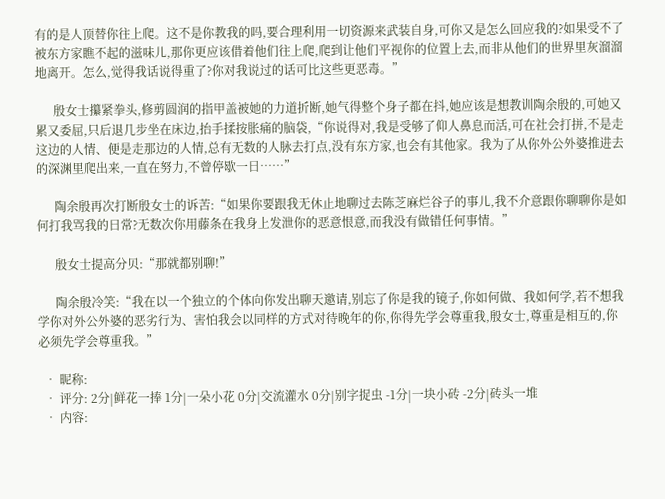有的是人顶替你往上爬。这不是你教我的吗,要合理利用一切资源来武装自身,可你又是怎么回应我的?如果受不了被东方家瞧不起的滋味儿,那你更应该借着他们往上爬,爬到让他们平视你的位置上去,而非从他们的世界里灰溜溜地离开。怎么,觉得我话说得重了?你对我说过的话可比这些更恶毒。”

      殷女士攥紧拳头,修剪圆润的指甲盖被她的力道折断,她气得整个身子都在抖,她应该是想教训陶余殷的,可她又累又委屈,只后退几步坐在床边,抬手揉按胀痛的脑袋,“你说得对,我是受够了仰人鼻息而活,可在社会打拼,不是走这边的人情、便是走那边的人情,总有无数的人脉去打点,没有东方家,也会有其他家。我为了从你外公外婆推进去的深渊里爬出来,一直在努力,不曾停歇一日……”

      陶余殷再次打断殷女士的诉苦:“如果你要跟我无休止地聊过去陈芝麻烂谷子的事儿,我不介意跟你聊聊你是如何打我骂我的日常?无数次你用藤条在我身上发泄你的恶意恨意,而我没有做错任何事情。”

      殷女士提高分贝:“那就都别聊!”

      陶余殷冷笑:“我在以一个独立的个体向你发出聊天邀请,别忘了你是我的镜子,你如何做、我如何学,若不想我学你对外公外婆的恶劣行为、害怕我会以同样的方式对待晚年的你,你得先学会尊重我,殷女士,尊重是相互的,你必须先学会尊重我。”

  • 昵称:
  • 评分: 2分|鲜花一捧 1分|一朵小花 0分|交流灌水 0分|别字捉虫 -1分|一块小砖 -2分|砖头一堆
  • 内容: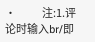•             注:1.评论时输入br/即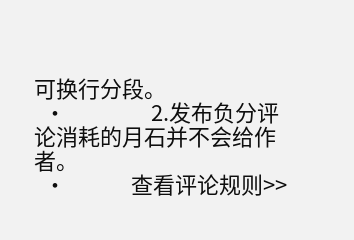可换行分段。
  •                 2.发布负分评论消耗的月石并不会给作者。
  •             查看评论规则>>